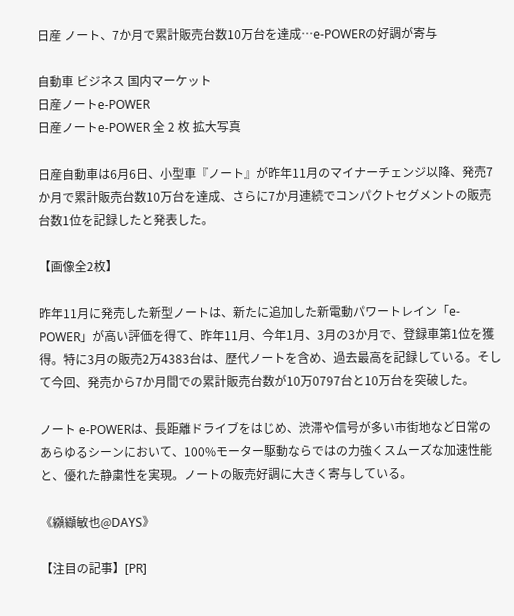日産 ノート、7か月で累計販売台数10万台を達成…e-POWERの好調が寄与

自動車 ビジネス 国内マーケット
日産ノートe-POWER
日産ノートe-POWER 全 2 枚 拡大写真

日産自動車は6月6日、小型車『ノート』が昨年11月のマイナーチェンジ以降、発売7か月で累計販売台数10万台を達成、さらに7か月連続でコンパクトセグメントの販売台数1位を記録したと発表した。

【画像全2枚】

昨年11月に発売した新型ノートは、新たに追加した新電動パワートレイン「e-POWER」が高い評価を得て、昨年11月、今年1月、3月の3か月で、登録車第1位を獲得。特に3月の販売2万4383台は、歴代ノートを含め、過去最高を記録している。そして今回、発売から7か月間での累計販売台数が10万0797台と10万台を突破した。

ノート e-POWERは、長距離ドライブをはじめ、渋滞や信号が多い市街地など日常のあらゆるシーンにおいて、100%モーター駆動ならではの力強くスムーズな加速性能と、優れた静粛性を実現。ノートの販売好調に大きく寄与している。

《纐纈敏也@DAYS》

【注目の記事】[PR]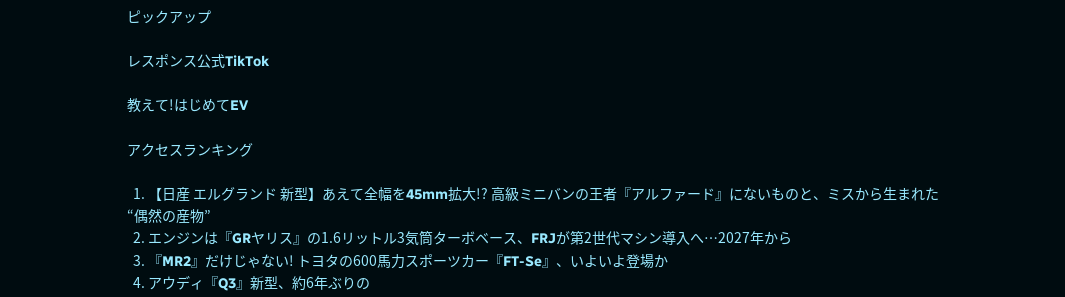ピックアップ

レスポンス公式TikTok

教えて!はじめてEV

アクセスランキング

  1. 【日産 エルグランド 新型】あえて全幅を45mm拡大!? 高級ミニバンの王者『アルファード』にないものと、ミスから生まれた“偶然の産物”
  2. エンジンは『GRヤリス』の1.6リットル3気筒ターボベース、FRJが第2世代マシン導入へ…2027年から
  3. 『MR2』だけじゃない! トヨタの600馬力スポーツカー『FT-Se』、いよいよ登場か
  4. アウディ『Q3』新型、約6年ぶりの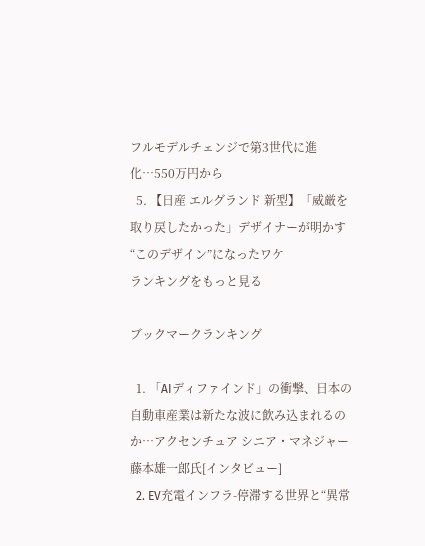フルモデルチェンジで第3世代に進化…550万円から
  5. 【日産 エルグランド 新型】「威厳を取り戻したかった」デザイナーが明かす“このデザイン”になったワケ
ランキングをもっと見る

ブックマークランキング

  1. 「AIディファインド」の衝撃、日本の自動車産業は新たな波に飲み込まれるのか…アクセンチュア シニア・マネジャー 藤本雄一郎氏[インタビュー]
  2. EV充電インフラ-停滞する世界と“異常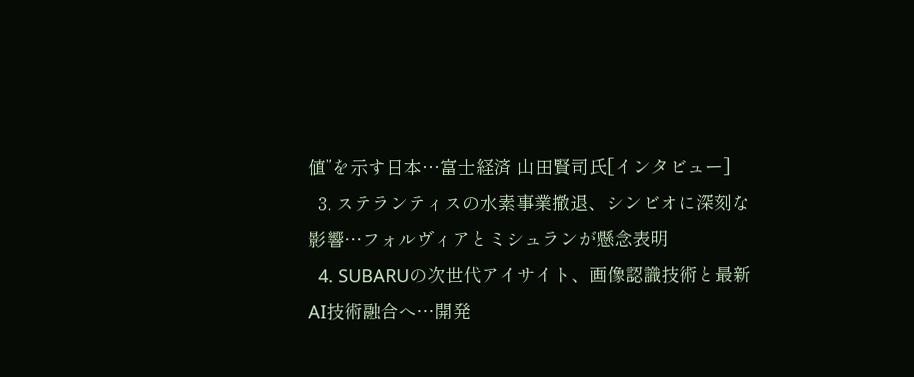値”を示す日本…富士経済 山田賢司氏[インタビュー]
  3. ステランティスの水素事業撤退、シンビオに深刻な影響…フォルヴィアとミシュランが懸念表明
  4. SUBARUの次世代アイサイト、画像認識技術と最新AI技術融合へ…開発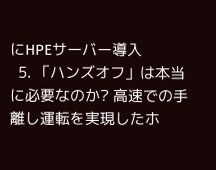にHPEサーバー導入
  5. 「ハンズオフ」は本当に必要なのか? 高速での手離し運転を実現したホ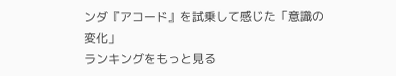ンダ『アコード』を試乗して感じた「意識の変化」
ランキングをもっと見る